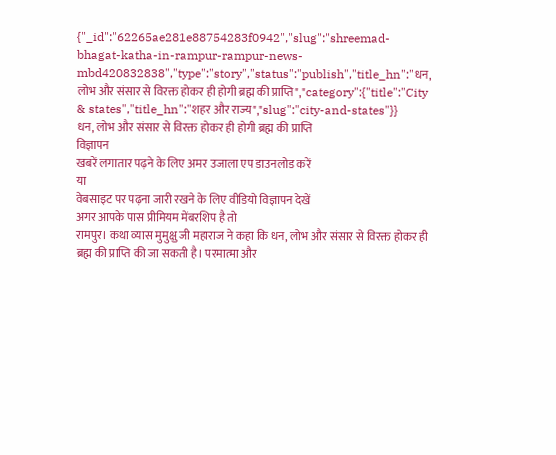{"_id":"62265ae281e88754283f0942","slug":"shreemad-bhagat-katha-in-rampur-rampur-news-mbd420832838","type":"story","status":"publish","title_hn":"धन, लोभ और संसार से विरक्त होकर ही होगी ब्रह्म की प्राप्ति","category":{"title":"City & states","title_hn":"शहर और राज्य","slug":"city-and-states"}}
धन, लोभ और संसार से विरक्त होकर ही होगी ब्रह्म की प्राप्ति
विज्ञापन
खबरें लगातार पढ़ने के लिए अमर उजाला एप डाउनलोड करें
या
वेबसाइट पर पढ़ना जारी रखने के लिए वीडियो विज्ञापन देखें
अगर आपके पास प्रीमियम मेंबरशिप है तो
रामपुर। कथा व्यास मुमुक्षु जी महाराज ने कहा कि धन, लोभ और संसार से विरक्त होकर ही ब्रह्म की प्राप्ति की जा सकती है। परमात्मा और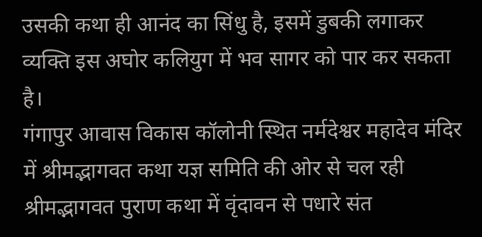उसकी कथा ही आनंद का सिंधु है, इसमें डुबकी लगाकर व्यक्ति इस अघोर कलियुग में भव सागर को पार कर सकता है।
गंगापुर आवास विकास कॉलोनी स्थित नर्मदेश्वर महादेव मंदिर में श्रीमद्भागवत कथा यज्ञ समिति की ओर से चल रही श्रीमद्भागवत पुराण कथा में वृंदावन से पधारे संत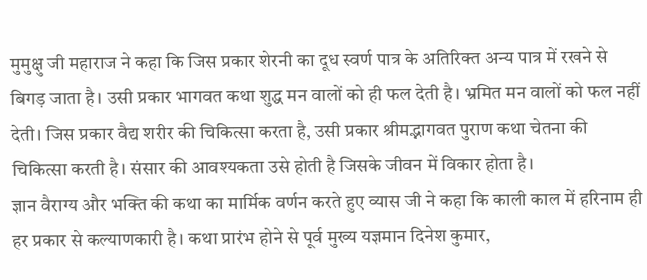मुमुक्षु जी महाराज ने कहा कि जिस प्रकार शेरनी का दूध स्वर्ण पात्र के अतिरिक्त अन्य पात्र में रखने से बिगड़ जाता है। उसी प्रकार भागवत कथा शुद्ध मन वालों को ही फल देती है। भ्रमित मन वालों को फल नहीं देती। जिस प्रकार वैद्य शरीर की चिकित्सा करता है, उसी प्रकार श्रीमद्भागवत पुराण कथा चेतना की चिकित्सा करती है। संसार की आवश्यकता उसे होती है जिसके जीवन में विकार होता है।
ज्ञान वैराग्य और भक्ति की कथा का मार्मिक वर्णन करते हुए व्यास जी ने कहा कि काली काल में हरिनाम ही हर प्रकार से कल्याणकारी है। कथा प्रारंभ होने से पूर्व मुख्य यज्ञमान दिनेश कुमार,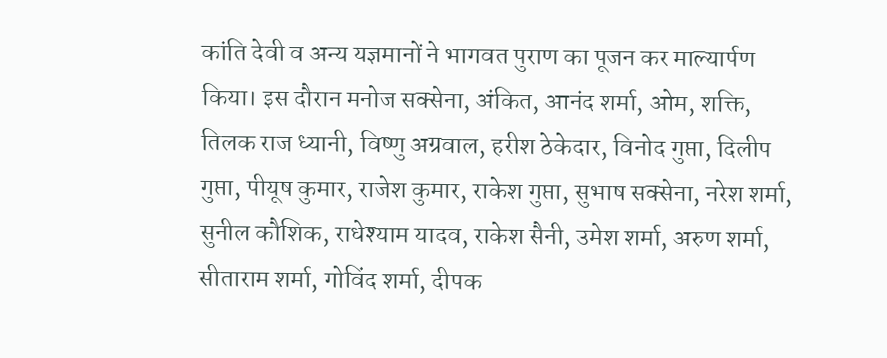कांति देवी व अन्य यज्ञमानों ने भागवत पुराण का पूजन कर माल्यार्पण किया। इस दौरान मनोज सक्सेना, अंकित, आनंद शर्मा, ओम, शक्ति, तिलक राज ध्यानी, विष्णु अग्रवाल, हरीश ठेकेदार, विनोद गुप्ता, दिलीप गुप्ता, पीयूष कुमार, राजेश कुमार, राकेश गुप्ता, सुभाष सक्सेना, नरेश शर्मा, सुनील कौशिक, राधेश्याम यादव, राकेश सैनी, उमेश शर्मा, अरुण शर्मा, सीताराम शर्मा, गोविंद शर्मा, दीपक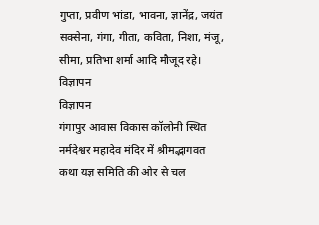गुप्ता, प्रवीण भांडा, भावना, ज्ञानेंद्र, जयंत सक्सेना, गंगा, गीता, कविता, निशा, मंजू, सीमा, प्रतिभा शर्मा आदि मौजूद रहे।
विज्ञापन
विज्ञापन
गंगापुर आवास विकास कॉलोनी स्थित नर्मदेश्वर महादेव मंदिर में श्रीमद्भागवत कथा यज्ञ समिति की ओर से चल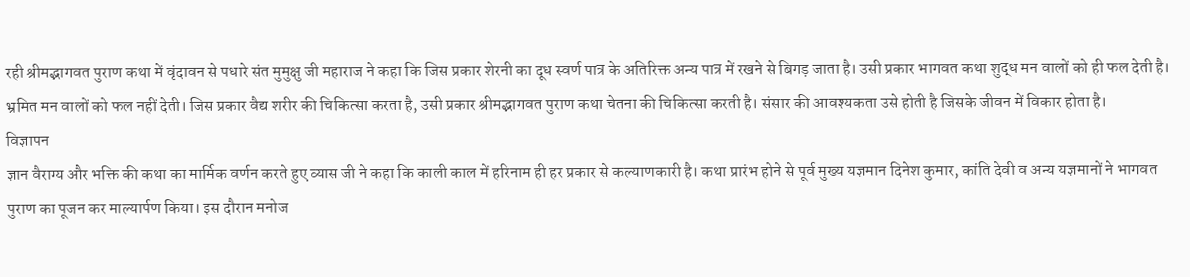रही श्रीमद्भागवत पुराण कथा में वृंदावन से पधारे संत मुमुक्षु जी महाराज ने कहा कि जिस प्रकार शेरनी का दूध स्वर्ण पात्र के अतिरिक्त अन्य पात्र में रखने से बिगड़ जाता है। उसी प्रकार भागवत कथा शुद्ध मन वालों को ही फल देती है। भ्रमित मन वालों को फल नहीं देती। जिस प्रकार वैद्य शरीर की चिकित्सा करता है, उसी प्रकार श्रीमद्भागवत पुराण कथा चेतना की चिकित्सा करती है। संसार की आवश्यकता उसे होती है जिसके जीवन में विकार होता है।
विज्ञापन
ज्ञान वैराग्य और भक्ति की कथा का मार्मिक वर्णन करते हुए व्यास जी ने कहा कि काली काल में हरिनाम ही हर प्रकार से कल्याणकारी है। कथा प्रारंभ होने से पूर्व मुख्य यज्ञमान दिनेश कुमार, कांति देवी व अन्य यज्ञमानों ने भागवत पुराण का पूजन कर माल्यार्पण किया। इस दौरान मनोज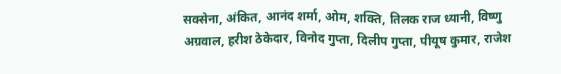सक्सेना, अंकित, आनंद शर्मा, ओम, शक्ति, तिलक राज ध्यानी, विष्णु अग्रवाल, हरीश ठेकेदार, विनोद गुप्ता, दिलीप गुप्ता, पीयूष कुमार, राजेश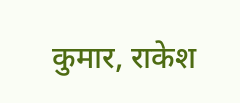कुमार, राकेश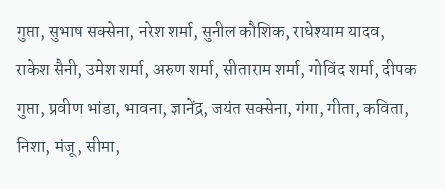गुप्ता, सुभाष सक्सेना, नरेश शर्मा, सुनील कौशिक, राधेश्याम यादव, राकेश सैनी, उमेश शर्मा, अरुण शर्मा, सीताराम शर्मा, गोविंद शर्मा, दीपक गुप्ता, प्रवीण भांडा, भावना, ज्ञानेंद्र, जयंत सक्सेना, गंगा, गीता, कविता, निशा, मंजू, सीमा,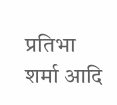प्रतिभा शर्मा आदि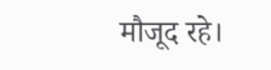मौजूद रहे।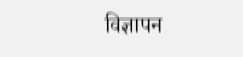विज्ञापन